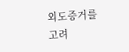외도증거를 고려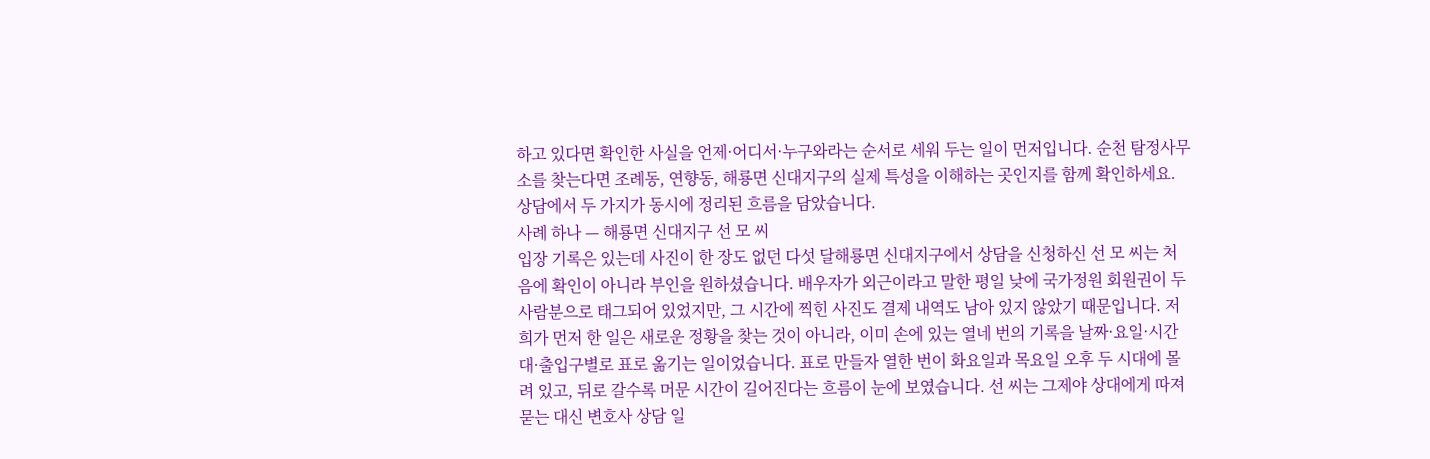하고 있다면 확인한 사실을 언제·어디서·누구와라는 순서로 세워 두는 일이 먼저입니다. 순천 탐정사무소를 찾는다면 조례동, 연향동, 해룡면 신대지구의 실제 특성을 이해하는 곳인지를 함께 확인하세요. 상담에서 두 가지가 동시에 정리된 흐름을 담았습니다.
사례 하나 — 해룡면 신대지구 선 모 씨
입장 기록은 있는데 사진이 한 장도 없던 다섯 달해룡면 신대지구에서 상담을 신청하신 선 모 씨는 처음에 확인이 아니라 부인을 원하셨습니다. 배우자가 외근이라고 말한 평일 낮에 국가정원 회원권이 두 사람분으로 태그되어 있었지만, 그 시간에 찍힌 사진도 결제 내역도 남아 있지 않았기 때문입니다. 저희가 먼저 한 일은 새로운 정황을 찾는 것이 아니라, 이미 손에 있는 열네 번의 기록을 날짜·요일·시간대·출입구별로 표로 옮기는 일이었습니다. 표로 만들자 열한 번이 화요일과 목요일 오후 두 시대에 몰려 있고, 뒤로 갈수록 머문 시간이 길어진다는 흐름이 눈에 보였습니다. 선 씨는 그제야 상대에게 따져 묻는 대신 변호사 상담 일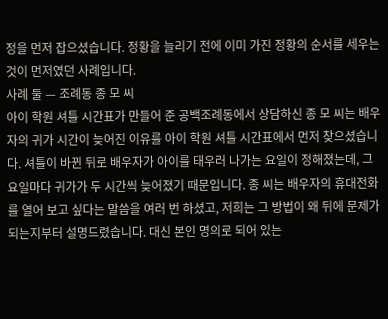정을 먼저 잡으셨습니다. 정황을 늘리기 전에 이미 가진 정황의 순서를 세우는 것이 먼저였던 사례입니다.
사례 둘 — 조례동 종 모 씨
아이 학원 셔틀 시간표가 만들어 준 공백조례동에서 상담하신 종 모 씨는 배우자의 귀가 시간이 늦어진 이유를 아이 학원 셔틀 시간표에서 먼저 찾으셨습니다. 셔틀이 바뀐 뒤로 배우자가 아이를 태우러 나가는 요일이 정해졌는데, 그 요일마다 귀가가 두 시간씩 늦어졌기 때문입니다. 종 씨는 배우자의 휴대전화를 열어 보고 싶다는 말씀을 여러 번 하셨고, 저희는 그 방법이 왜 뒤에 문제가 되는지부터 설명드렸습니다. 대신 본인 명의로 되어 있는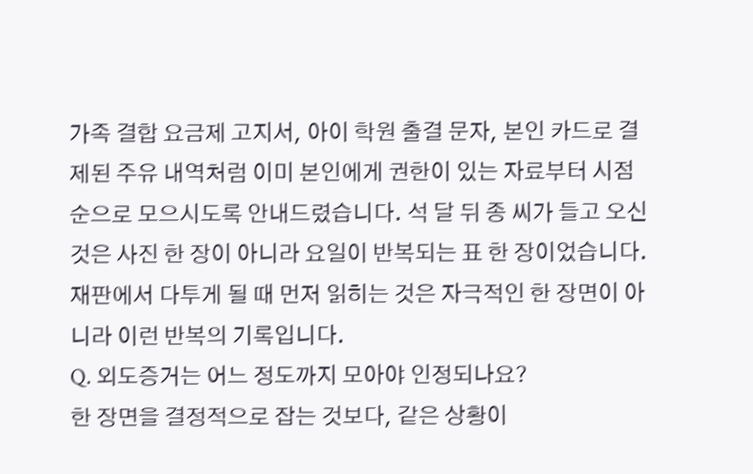가족 결합 요금제 고지서, 아이 학원 출결 문자, 본인 카드로 결제된 주유 내역처럼 이미 본인에게 권한이 있는 자료부터 시점 순으로 모으시도록 안내드렸습니다. 석 달 뒤 종 씨가 들고 오신 것은 사진 한 장이 아니라 요일이 반복되는 표 한 장이었습니다. 재판에서 다투게 될 때 먼저 읽히는 것은 자극적인 한 장면이 아니라 이런 반복의 기록입니다.
Q. 외도증거는 어느 정도까지 모아야 인정되나요?
한 장면을 결정적으로 잡는 것보다, 같은 상황이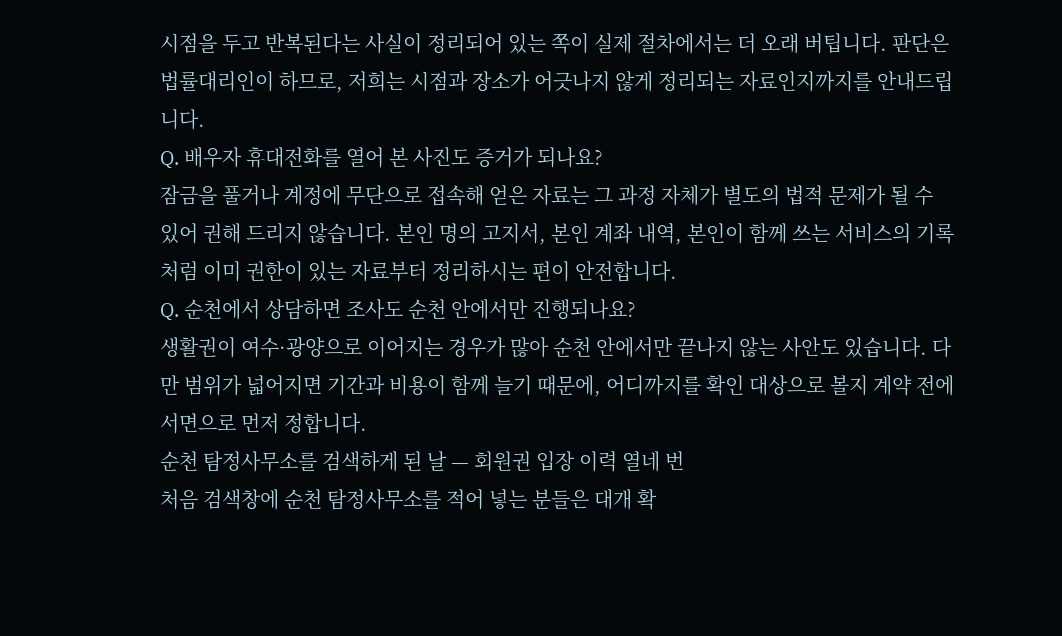시점을 두고 반복된다는 사실이 정리되어 있는 쪽이 실제 절차에서는 더 오래 버팁니다. 판단은 법률대리인이 하므로, 저희는 시점과 장소가 어긋나지 않게 정리되는 자료인지까지를 안내드립니다.
Q. 배우자 휴대전화를 열어 본 사진도 증거가 되나요?
잠금을 풀거나 계정에 무단으로 접속해 얻은 자료는 그 과정 자체가 별도의 법적 문제가 될 수 있어 권해 드리지 않습니다. 본인 명의 고지서, 본인 계좌 내역, 본인이 함께 쓰는 서비스의 기록처럼 이미 권한이 있는 자료부터 정리하시는 편이 안전합니다.
Q. 순천에서 상담하면 조사도 순천 안에서만 진행되나요?
생활권이 여수·광양으로 이어지는 경우가 많아 순천 안에서만 끝나지 않는 사안도 있습니다. 다만 범위가 넓어지면 기간과 비용이 함께 늘기 때문에, 어디까지를 확인 대상으로 볼지 계약 전에 서면으로 먼저 정합니다.
순천 탐정사무소를 검색하게 된 날 — 회원권 입장 이력 열네 번
처음 검색창에 순천 탐정사무소를 적어 넣는 분들은 대개 확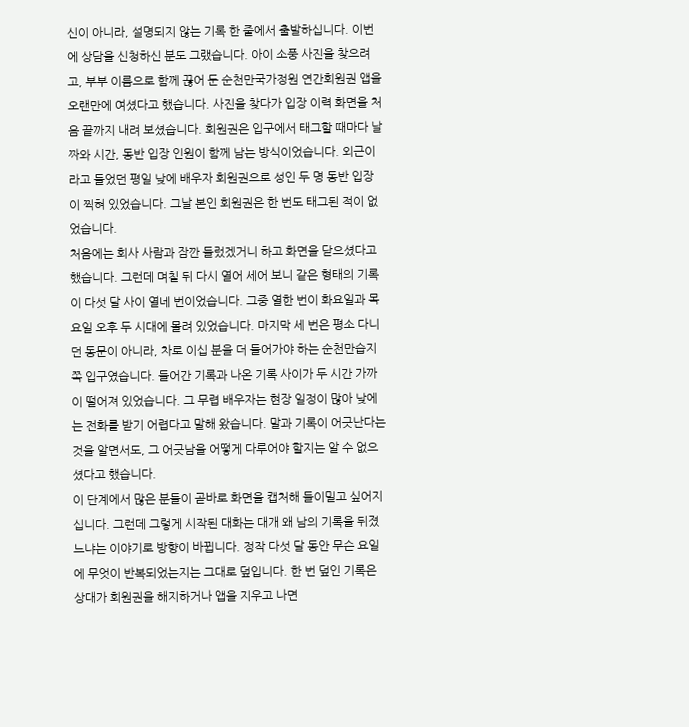신이 아니라, 설명되지 않는 기록 한 줄에서 출발하십니다. 이번에 상담을 신청하신 분도 그랬습니다. 아이 소풍 사진을 찾으려고, 부부 이름으로 함께 끊어 둔 순천만국가정원 연간회원권 앱을 오랜만에 여셨다고 했습니다. 사진을 찾다가 입장 이력 화면을 처음 끝까지 내려 보셨습니다. 회원권은 입구에서 태그할 때마다 날짜와 시간, 동반 입장 인원이 함께 남는 방식이었습니다. 외근이라고 들었던 평일 낮에 배우자 회원권으로 성인 두 명 동반 입장이 찍혀 있었습니다. 그날 본인 회원권은 한 번도 태그된 적이 없었습니다.
처음에는 회사 사람과 잠깐 들렀겠거니 하고 화면을 닫으셨다고 했습니다. 그런데 며칠 뒤 다시 열어 세어 보니 같은 형태의 기록이 다섯 달 사이 열네 번이었습니다. 그중 열한 번이 화요일과 목요일 오후 두 시대에 몰려 있었습니다. 마지막 세 번은 평소 다니던 동문이 아니라, 차로 이십 분을 더 들어가야 하는 순천만습지 쪽 입구였습니다. 들어간 기록과 나온 기록 사이가 두 시간 가까이 떨어져 있었습니다. 그 무렵 배우자는 현장 일정이 많아 낮에는 전화를 받기 어렵다고 말해 왔습니다. 말과 기록이 어긋난다는 것을 알면서도, 그 어긋남을 어떻게 다루어야 할지는 알 수 없으셨다고 했습니다.
이 단계에서 많은 분들이 곧바로 화면을 캡처해 들이밀고 싶어지십니다. 그런데 그렇게 시작된 대화는 대개 왜 남의 기록을 뒤졌느냐는 이야기로 방향이 바뀝니다. 정작 다섯 달 동안 무슨 요일에 무엇이 반복되었는지는 그대로 덮입니다. 한 번 덮인 기록은 상대가 회원권을 해지하거나 앱을 지우고 나면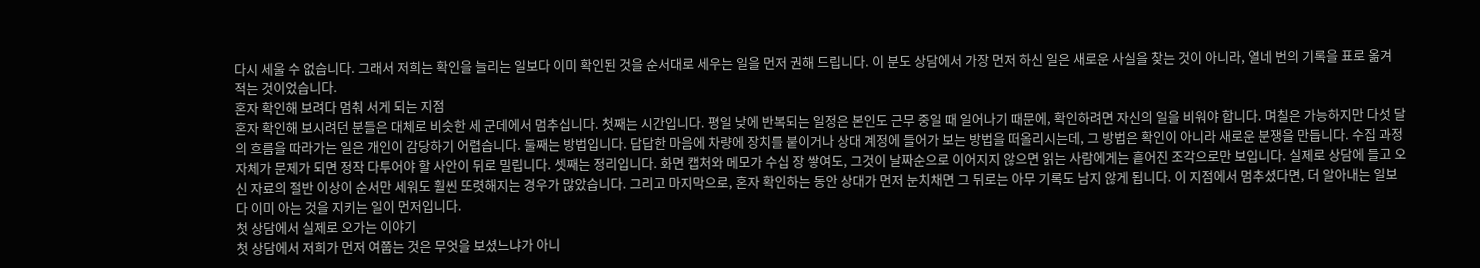다시 세울 수 없습니다. 그래서 저희는 확인을 늘리는 일보다 이미 확인된 것을 순서대로 세우는 일을 먼저 권해 드립니다. 이 분도 상담에서 가장 먼저 하신 일은 새로운 사실을 찾는 것이 아니라, 열네 번의 기록을 표로 옮겨 적는 것이었습니다.
혼자 확인해 보려다 멈춰 서게 되는 지점
혼자 확인해 보시려던 분들은 대체로 비슷한 세 군데에서 멈추십니다. 첫째는 시간입니다. 평일 낮에 반복되는 일정은 본인도 근무 중일 때 일어나기 때문에, 확인하려면 자신의 일을 비워야 합니다. 며칠은 가능하지만 다섯 달의 흐름을 따라가는 일은 개인이 감당하기 어렵습니다. 둘째는 방법입니다. 답답한 마음에 차량에 장치를 붙이거나 상대 계정에 들어가 보는 방법을 떠올리시는데, 그 방법은 확인이 아니라 새로운 분쟁을 만듭니다. 수집 과정 자체가 문제가 되면 정작 다투어야 할 사안이 뒤로 밀립니다. 셋째는 정리입니다. 화면 캡처와 메모가 수십 장 쌓여도, 그것이 날짜순으로 이어지지 않으면 읽는 사람에게는 흩어진 조각으로만 보입니다. 실제로 상담에 들고 오신 자료의 절반 이상이 순서만 세워도 훨씬 또렷해지는 경우가 많았습니다. 그리고 마지막으로, 혼자 확인하는 동안 상대가 먼저 눈치채면 그 뒤로는 아무 기록도 남지 않게 됩니다. 이 지점에서 멈추셨다면, 더 알아내는 일보다 이미 아는 것을 지키는 일이 먼저입니다.
첫 상담에서 실제로 오가는 이야기
첫 상담에서 저희가 먼저 여쭙는 것은 무엇을 보셨느냐가 아니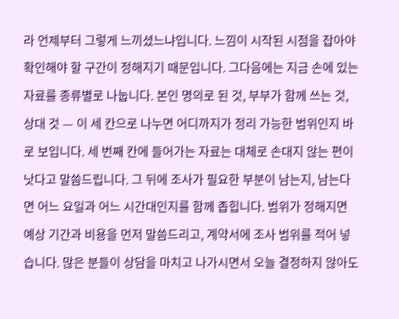라 언제부터 그렇게 느끼셨느냐입니다. 느낌이 시작된 시점을 잡아야 확인해야 할 구간이 정해지기 때문입니다. 그다음에는 지금 손에 있는 자료를 종류별로 나눕니다. 본인 명의로 된 것, 부부가 함께 쓰는 것, 상대 것 — 이 세 칸으로 나누면 어디까지가 정리 가능한 범위인지 바로 보입니다. 세 번째 칸에 들어가는 자료는 대체로 손대지 않는 편이 낫다고 말씀드립니다. 그 뒤에 조사가 필요한 부분이 남는지, 남는다면 어느 요일과 어느 시간대인지를 함께 좁힙니다. 범위가 정해지면 예상 기간과 비용을 먼저 말씀드리고, 계약서에 조사 범위를 적어 넣습니다. 많은 분들이 상담을 마치고 나가시면서 오늘 결정하지 않아도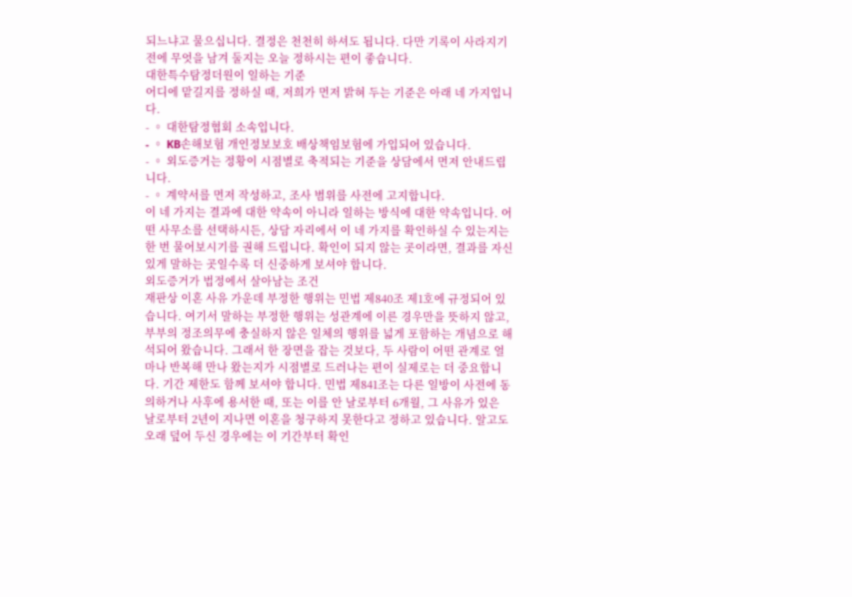되느냐고 물으십니다. 결정은 천천히 하셔도 됩니다. 다만 기록이 사라지기 전에 무엇을 남겨 둘지는 오늘 정하시는 편이 좋습니다.
대한특수탐정더원이 일하는 기준
어디에 맡길지를 정하실 때, 저희가 먼저 밝혀 두는 기준은 아래 네 가지입니다.
- ◦ 대한탐정협회 소속입니다.
- ◦ KB손해보험 개인정보보호 배상책임보험에 가입되어 있습니다.
- ◦ 외도증거는 정황이 시점별로 축적되는 기준을 상담에서 먼저 안내드립니다.
- ◦ 계약서를 먼저 작성하고, 조사 범위를 사전에 고지합니다.
이 네 가지는 결과에 대한 약속이 아니라 일하는 방식에 대한 약속입니다. 어떤 사무소를 선택하시든, 상담 자리에서 이 네 가지를 확인하실 수 있는지는 한 번 물어보시기를 권해 드립니다. 확인이 되지 않는 곳이라면, 결과를 자신 있게 말하는 곳일수록 더 신중하게 보셔야 합니다.
외도증거가 법정에서 살아남는 조건
재판상 이혼 사유 가운데 부정한 행위는 민법 제840조 제1호에 규정되어 있습니다. 여기서 말하는 부정한 행위는 성관계에 이른 경우만을 뜻하지 않고, 부부의 정조의무에 충실하지 않은 일체의 행위를 넓게 포함하는 개념으로 해석되어 왔습니다. 그래서 한 장면을 잡는 것보다, 두 사람이 어떤 관계로 얼마나 반복해 만나 왔는지가 시점별로 드러나는 편이 실제로는 더 중요합니다. 기간 제한도 함께 보셔야 합니다. 민법 제841조는 다른 일방이 사전에 동의하거나 사후에 용서한 때, 또는 이를 안 날로부터 6개월, 그 사유가 있은 날로부터 2년이 지나면 이혼을 청구하지 못한다고 정하고 있습니다. 알고도 오래 덮어 두신 경우에는 이 기간부터 확인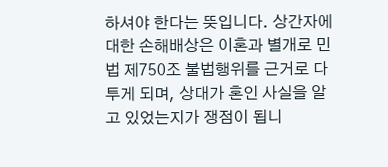하셔야 한다는 뜻입니다. 상간자에 대한 손해배상은 이혼과 별개로 민법 제750조 불법행위를 근거로 다투게 되며, 상대가 혼인 사실을 알고 있었는지가 쟁점이 됩니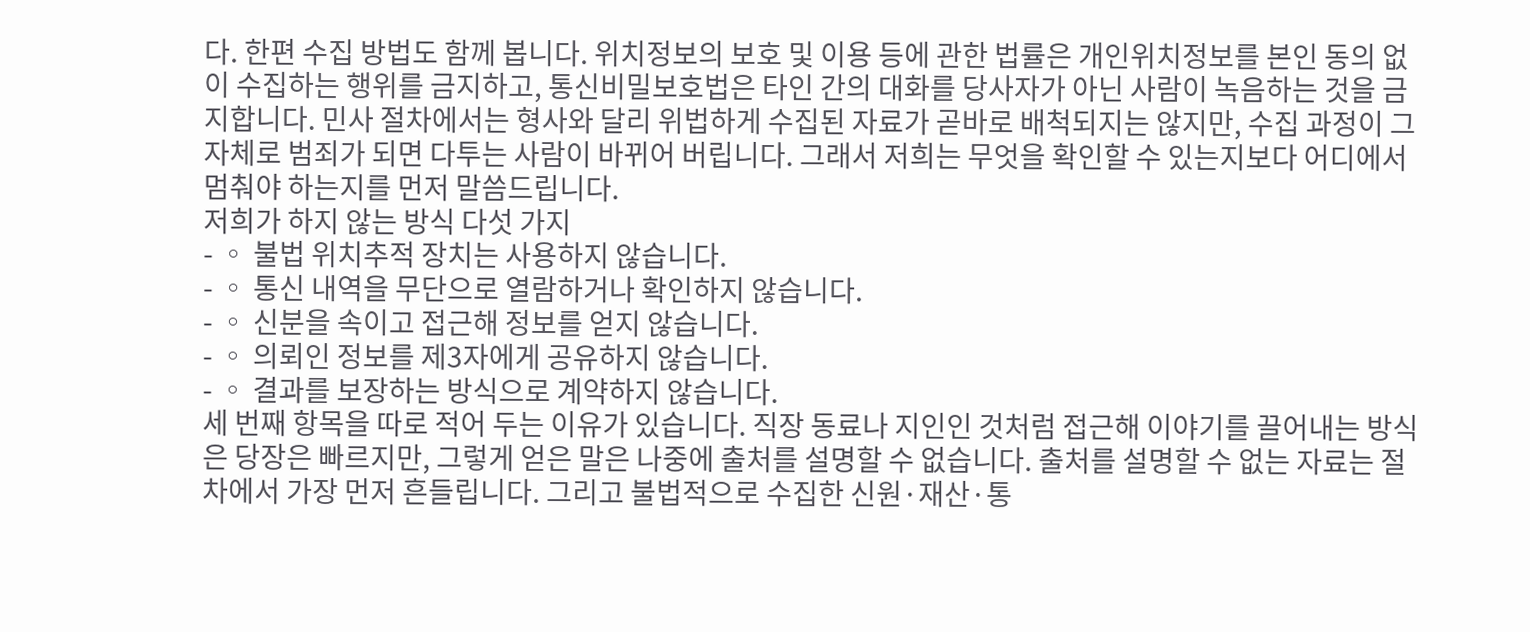다. 한편 수집 방법도 함께 봅니다. 위치정보의 보호 및 이용 등에 관한 법률은 개인위치정보를 본인 동의 없이 수집하는 행위를 금지하고, 통신비밀보호법은 타인 간의 대화를 당사자가 아닌 사람이 녹음하는 것을 금지합니다. 민사 절차에서는 형사와 달리 위법하게 수집된 자료가 곧바로 배척되지는 않지만, 수집 과정이 그 자체로 범죄가 되면 다투는 사람이 바뀌어 버립니다. 그래서 저희는 무엇을 확인할 수 있는지보다 어디에서 멈춰야 하는지를 먼저 말씀드립니다.
저희가 하지 않는 방식 다섯 가지
- ◦ 불법 위치추적 장치는 사용하지 않습니다.
- ◦ 통신 내역을 무단으로 열람하거나 확인하지 않습니다.
- ◦ 신분을 속이고 접근해 정보를 얻지 않습니다.
- ◦ 의뢰인 정보를 제3자에게 공유하지 않습니다.
- ◦ 결과를 보장하는 방식으로 계약하지 않습니다.
세 번째 항목을 따로 적어 두는 이유가 있습니다. 직장 동료나 지인인 것처럼 접근해 이야기를 끌어내는 방식은 당장은 빠르지만, 그렇게 얻은 말은 나중에 출처를 설명할 수 없습니다. 출처를 설명할 수 없는 자료는 절차에서 가장 먼저 흔들립니다. 그리고 불법적으로 수집한 신원·재산·통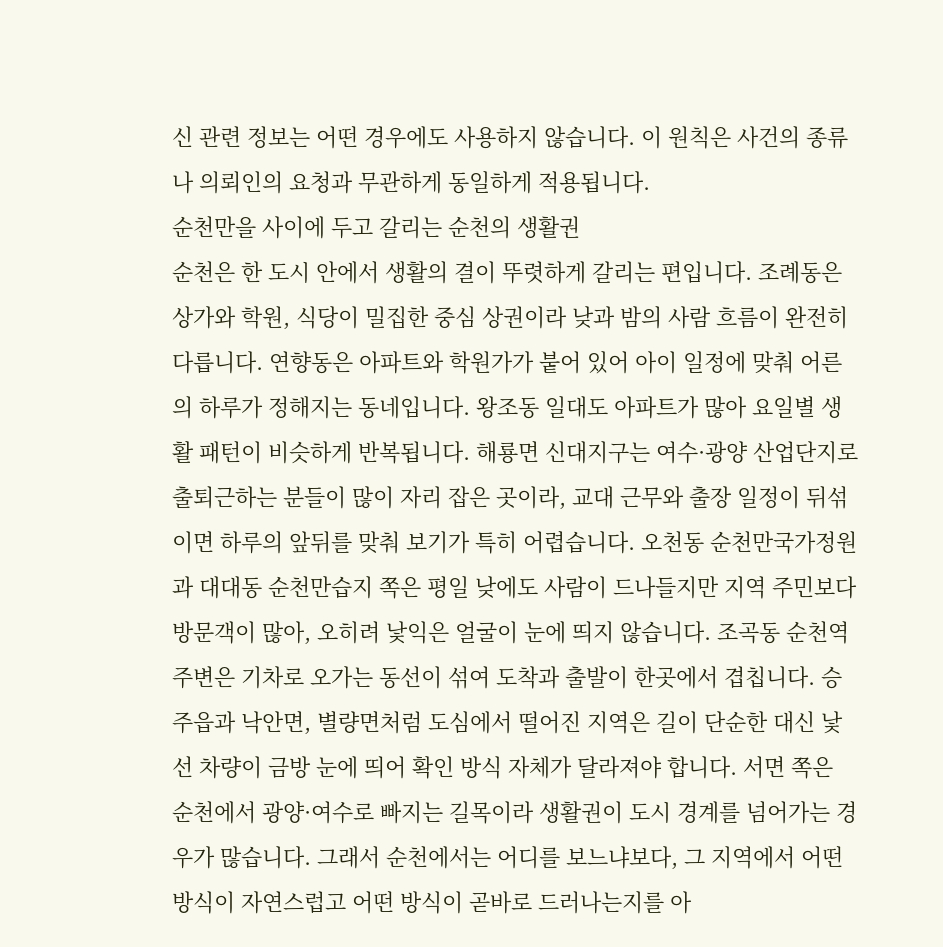신 관련 정보는 어떤 경우에도 사용하지 않습니다. 이 원칙은 사건의 종류나 의뢰인의 요청과 무관하게 동일하게 적용됩니다.
순천만을 사이에 두고 갈리는 순천의 생활권
순천은 한 도시 안에서 생활의 결이 뚜렷하게 갈리는 편입니다. 조례동은 상가와 학원, 식당이 밀집한 중심 상권이라 낮과 밤의 사람 흐름이 완전히 다릅니다. 연향동은 아파트와 학원가가 붙어 있어 아이 일정에 맞춰 어른의 하루가 정해지는 동네입니다. 왕조동 일대도 아파트가 많아 요일별 생활 패턴이 비슷하게 반복됩니다. 해룡면 신대지구는 여수·광양 산업단지로 출퇴근하는 분들이 많이 자리 잡은 곳이라, 교대 근무와 출장 일정이 뒤섞이면 하루의 앞뒤를 맞춰 보기가 특히 어렵습니다. 오천동 순천만국가정원과 대대동 순천만습지 쪽은 평일 낮에도 사람이 드나들지만 지역 주민보다 방문객이 많아, 오히려 낯익은 얼굴이 눈에 띄지 않습니다. 조곡동 순천역 주변은 기차로 오가는 동선이 섞여 도착과 출발이 한곳에서 겹칩니다. 승주읍과 낙안면, 별량면처럼 도심에서 떨어진 지역은 길이 단순한 대신 낯선 차량이 금방 눈에 띄어 확인 방식 자체가 달라져야 합니다. 서면 쪽은 순천에서 광양·여수로 빠지는 길목이라 생활권이 도시 경계를 넘어가는 경우가 많습니다. 그래서 순천에서는 어디를 보느냐보다, 그 지역에서 어떤 방식이 자연스럽고 어떤 방식이 곧바로 드러나는지를 아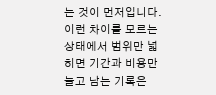는 것이 먼저입니다. 이런 차이를 모르는 상태에서 범위만 넓히면 기간과 비용만 늘고 남는 기록은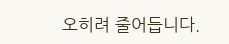오히려 줄어듭니다.